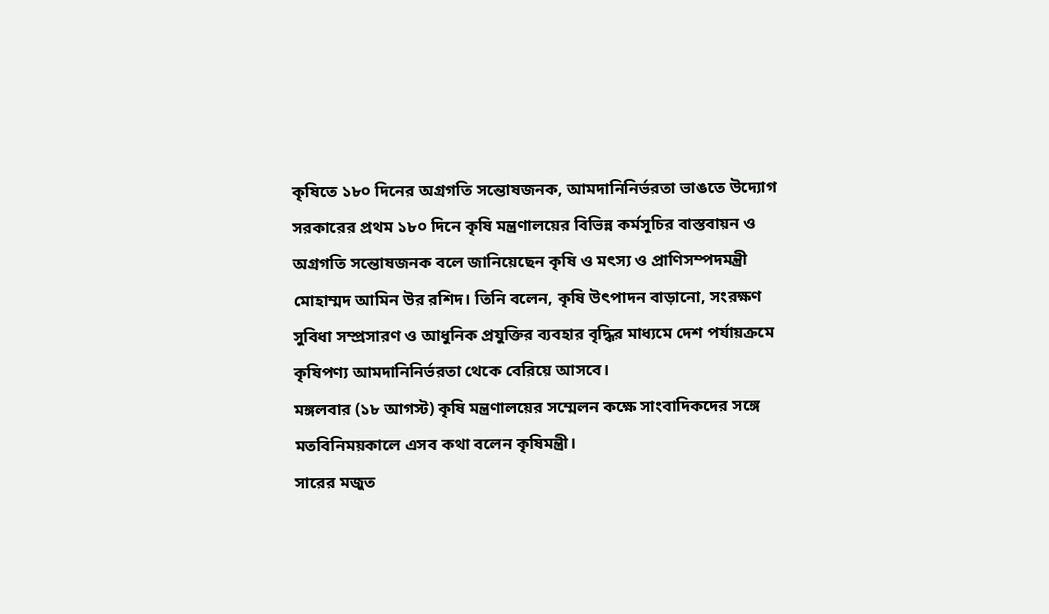কৃষিতে ১৮০ দিনের অগ্রগতি সন্তোষজনক, আমদানিনির্ভরতা ভাঙতে উদ্যোগ
সরকারের প্রথম ১৮০ দিনে কৃষি মন্ত্রণালয়ের বিভিন্ন কর্মসূচির বাস্তবায়ন ও অগ্রগতি সন্তোষজনক বলে জানিয়েছেন কৃষি ও মৎস্য ও প্রাণিসম্পদমন্ত্রী মোহাম্মদ আমিন উর রশিদ। তিনি বলেন, কৃষি উৎপাদন বাড়ানো, সংরক্ষণ সুবিধা সম্প্রসারণ ও আধুনিক প্রযুক্তির ব্যবহার বৃদ্ধির মাধ্যমে দেশ পর্যায়ক্রমে কৃষিপণ্য আমদানিনির্ভরতা থেকে বেরিয়ে আসবে।
মঙ্গলবার (১৮ আগস্ট) কৃষি মন্ত্রণালয়ের সম্মেলন কক্ষে সাংবাদিকদের সঙ্গে মতবিনিময়কালে এসব কথা বলেন কৃষিমন্ত্রী।
সারের মজুত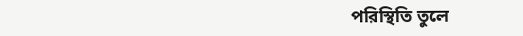পরিস্থিতি তুলে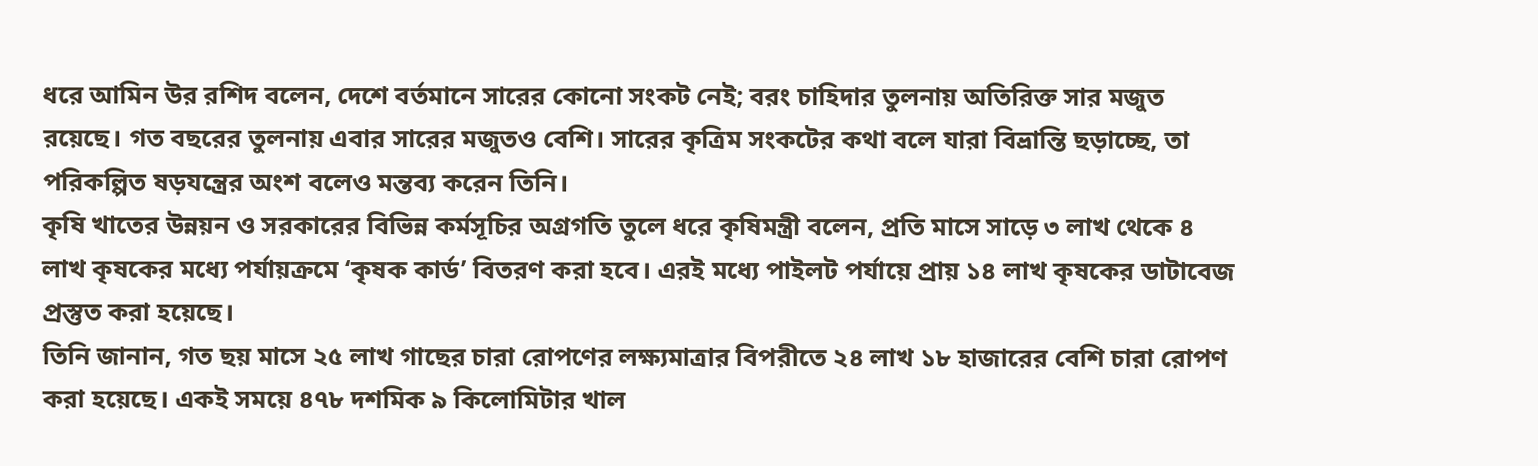ধরে আমিন উর রশিদ বলেন, দেশে বর্তমানে সারের কোনো সংকট নেই; বরং চাহিদার তুলনায় অতিরিক্ত সার মজুত রয়েছে। গত বছরের তুলনায় এবার সারের মজুতও বেশি। সারের কৃত্রিম সংকটের কথা বলে যারা বিভ্রান্তি ছড়াচ্ছে, তা পরিকল্পিত ষড়যন্ত্রের অংশ বলেও মন্তব্য করেন তিনি।
কৃষি খাতের উন্নয়ন ও সরকারের বিভিন্ন কর্মসূচির অগ্রগতি তুলে ধরে কৃষিমন্ত্রী বলেন, প্রতি মাসে সাড়ে ৩ লাখ থেকে ৪ লাখ কৃষকের মধ্যে পর্যায়ক্রমে ‘কৃষক কার্ড’ বিতরণ করা হবে। এরই মধ্যে পাইলট পর্যায়ে প্রায় ১৪ লাখ কৃষকের ডাটাবেজ প্রস্তুত করা হয়েছে।
তিনি জানান, গত ছয় মাসে ২৫ লাখ গাছের চারা রোপণের লক্ষ্যমাত্রার বিপরীতে ২৪ লাখ ১৮ হাজারের বেশি চারা রোপণ করা হয়েছে। একই সময়ে ৪৭৮ দশমিক ৯ কিলোমিটার খাল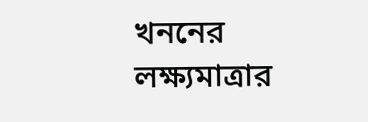খননের লক্ষ্যমাত্রার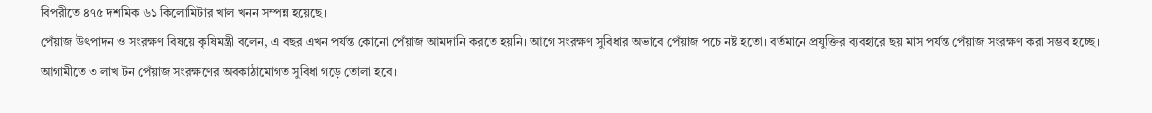বিপরীতে ৪৭৫ দশমিক ৬১ কিলোমিটার খাল খনন সম্পন্ন হয়েছে।
পেঁয়াজ উৎপাদন ও সংরক্ষণ বিষয়ে কৃষিমন্ত্রী বলেন, এ বছর এখন পর্যন্ত কোনো পেঁয়াজ আমদানি করতে হয়নি। আগে সংরক্ষণ সুবিধার অভাবে পেঁয়াজ পচে নষ্ট হতো। বর্তমানে প্রযুক্তির ব্যবহারে ছয় মাস পর্যন্ত পেঁয়াজ সংরক্ষণ করা সম্ভব হচ্ছে। আগামীতে ৩ লাখ টন পেঁয়াজ সংরক্ষণের অবকাঠামোগত সুবিধা গড়ে তোলা হবে।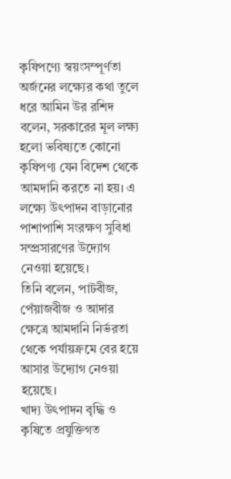কৃষিপণ্যে স্বয়ংসম্পূর্ণতা অর্জনের লক্ষ্যের কথা তুলে ধরে আমিন উর রশিদ বলেন, সরকারের মূল লক্ষ্য হলো ভবিষ্যতে কোনো কৃষিপণ্য যেন বিদেশ থেকে আমদানি করতে না হয়। এ লক্ষ্যে উৎপাদন বাড়ানোর পাশাপাশি সংরক্ষণ সুবিধা সম্প্রসারণের উদ্যোগ নেওয়া হয়েছে।
তিনি বলেন, পাটবীজ, পেঁয়াজবীজ ও আদার ক্ষেত্রে আমদানি নির্ভরতা থেকে পর্যায়ক্রমে বের হয়ে আসার উদ্যোগ নেওয়া হয়েছে।
খাদ্য উৎপাদন বৃদ্ধি ও কৃষিতে প্রযুক্তিগত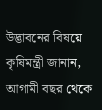উদ্ভাবনের বিষয়ে কৃষিমন্ত্রী জানান, আগামী বছর থেকে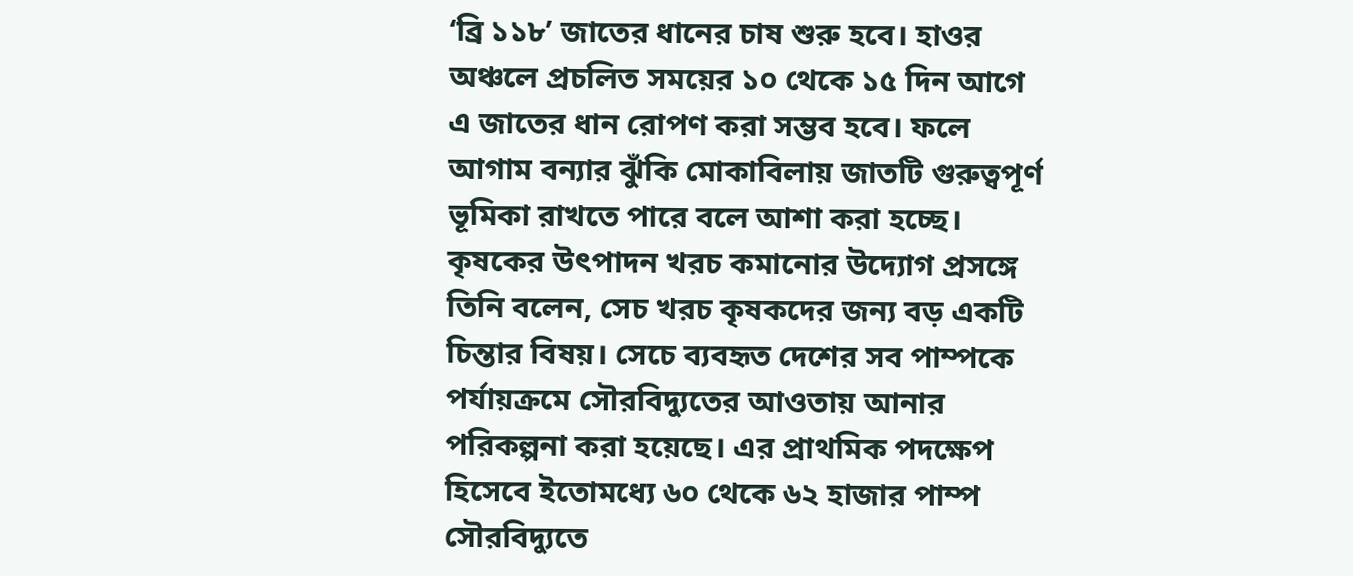‘ব্রি ১১৮’ জাতের ধানের চাষ শুরু হবে। হাওর অঞ্চলে প্রচলিত সময়ের ১০ থেকে ১৫ দিন আগে এ জাতের ধান রোপণ করা সম্ভব হবে। ফলে আগাম বন্যার ঝুঁকি মোকাবিলায় জাতটি গুরুত্বপূর্ণ ভূমিকা রাখতে পারে বলে আশা করা হচ্ছে।
কৃষকের উৎপাদন খরচ কমানোর উদ্যোগ প্রসঙ্গে তিনি বলেন, সেচ খরচ কৃষকদের জন্য বড় একটি চিন্তার বিষয়। সেচে ব্যবহৃত দেশের সব পাম্পকে পর্যায়ক্রমে সৌরবিদ্যুতের আওতায় আনার পরিকল্পনা করা হয়েছে। এর প্রাথমিক পদক্ষেপ হিসেবে ইতোমধ্যে ৬০ থেকে ৬২ হাজার পাম্প সৌরবিদ্যুতে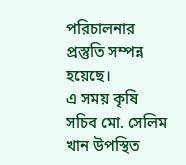পরিচালনার প্রস্তুতি সম্পন্ন হয়েছে।
এ সময় কৃষি সচিব মো. সেলিম খান উপস্থিত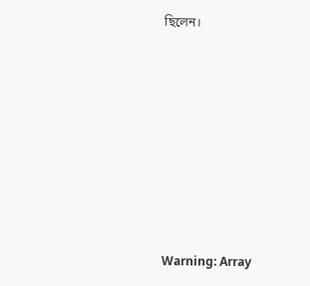ছিলেন।








Warning: Array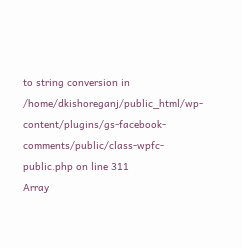to string conversion in /home/dkishoreganj/public_html/wp-content/plugins/gs-facebook-comments/public/class-wpfc-public.php on line 311
Array